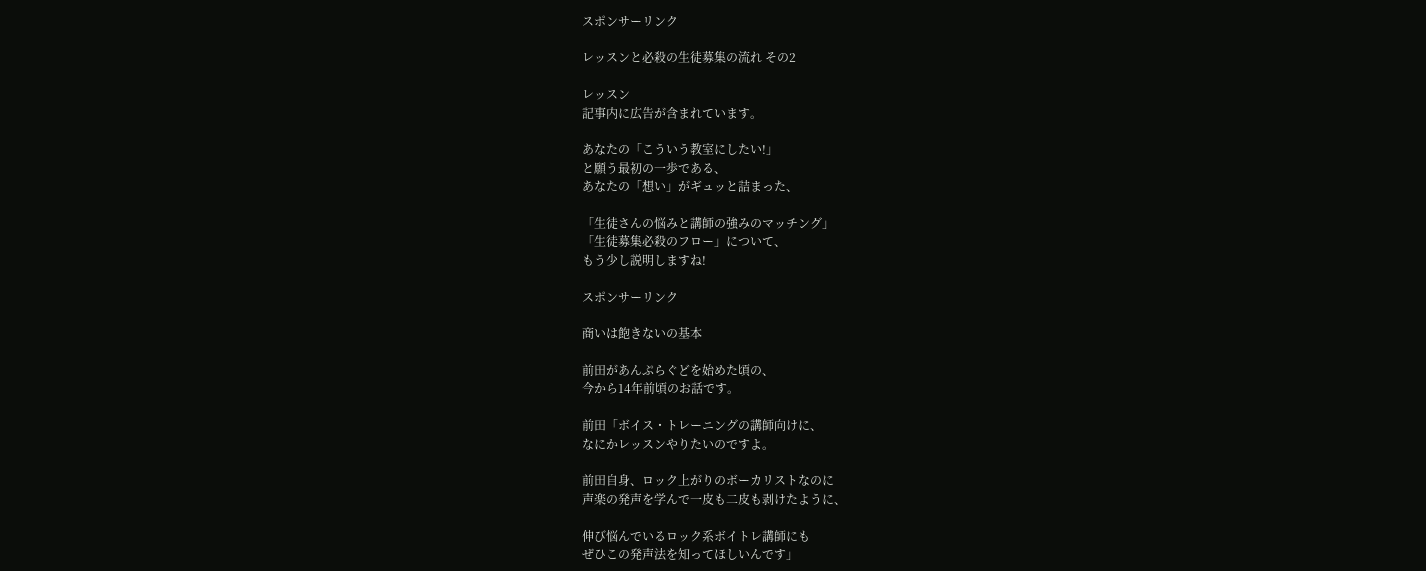スポンサーリンク

レッスンと必殺の生徒募集の流れ その2

レッスン
記事内に広告が含まれています。

あなたの「こういう教室にしたい!」
と願う最初の一歩である、
あなたの「想い」がギュッと詰まった、

「生徒さんの悩みと講師の強みのマッチング」
「生徒募集必殺のフロー」について、
もう少し説明しますね!

スポンサーリンク

商いは飽きないの基本

前田があんぷらぐどを始めた頃の、
今から14年前頃のお話です。

前田「ボイス・トレーニングの講師向けに、
なにかレッスンやりたいのですよ。

前田自身、ロック上がりのボーカリストなのに
声楽の発声を学んで一皮も二皮も剥けたように、

伸び悩んでいるロック系ボイトレ講師にも
ぜひこの発声法を知ってほしいんです」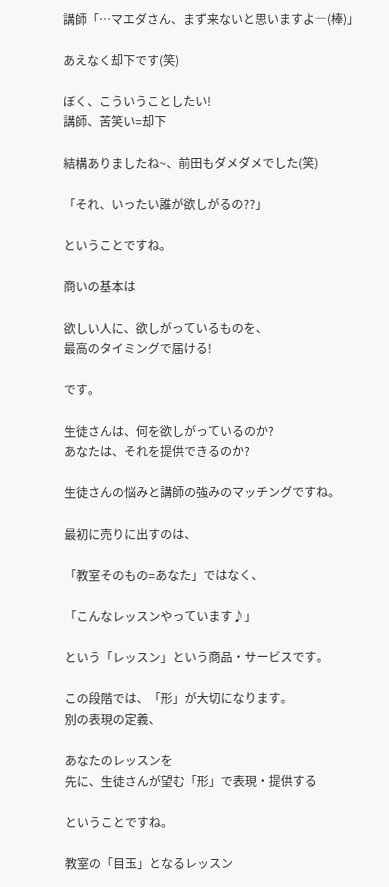講師「…マエダさん、まず来ないと思いますよ―(棒)」

あえなく却下です(笑)

ぼく、こういうことしたい!
講師、苦笑い=却下

結構ありましたね~、前田もダメダメでした(笑)

「それ、いったい誰が欲しがるの??」

ということですね。

商いの基本は

欲しい人に、欲しがっているものを、
最高のタイミングで届ける!

です。

生徒さんは、何を欲しがっているのか?
あなたは、それを提供できるのか?

生徒さんの悩みと講師の強みのマッチングですね。

最初に売りに出すのは、

「教室そのもの=あなた」ではなく、

「こんなレッスンやっています♪」

という「レッスン」という商品・サービスです。

この段階では、「形」が大切になります。
別の表現の定義、

あなたのレッスンを
先に、生徒さんが望む「形」で表現・提供する

ということですね。

教室の「目玉」となるレッスン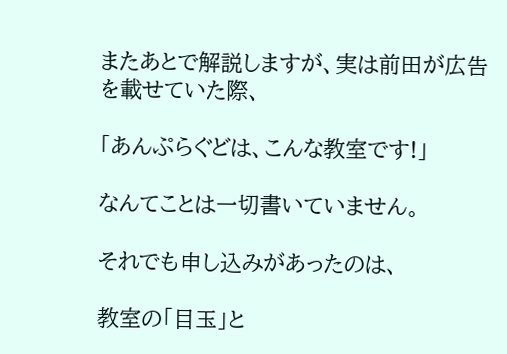またあとで解説しますが、実は前田が広告を載せていた際、

「あんぷらぐどは、こんな教室です!」

なんてことは一切書いていません。

それでも申し込みがあったのは、

教室の「目玉」と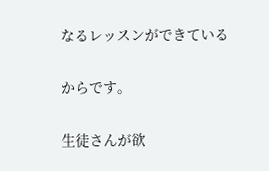なるレッスンができている

からです。

生徒さんが欲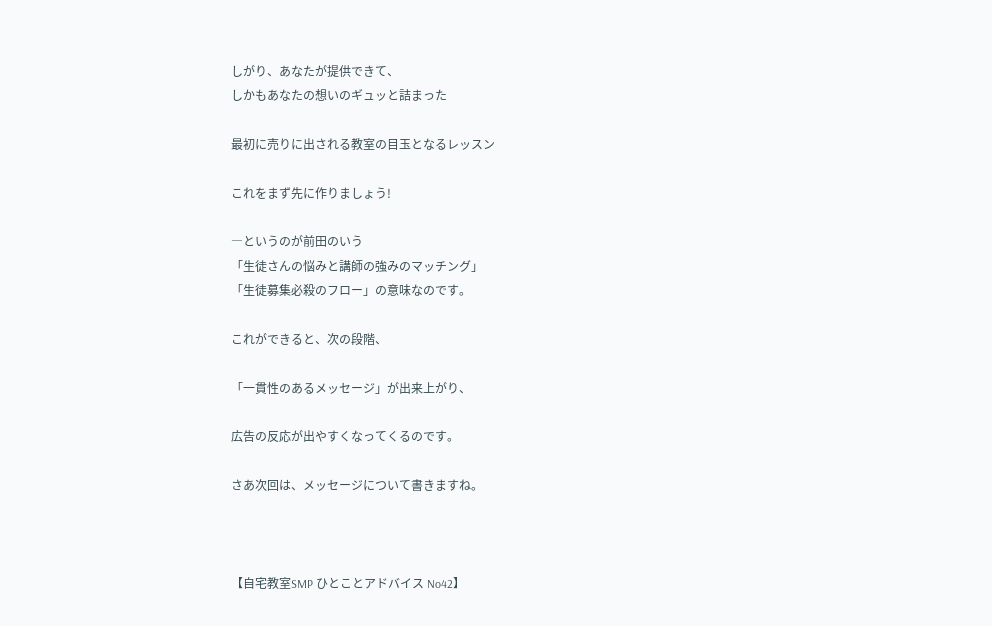しがり、あなたが提供できて、
しかもあなたの想いのギュッと詰まった

最初に売りに出される教室の目玉となるレッスン

これをまず先に作りましょう!

―というのが前田のいう
「生徒さんの悩みと講師の強みのマッチング」
「生徒募集必殺のフロー」の意味なのです。

これができると、次の段階、

「一貫性のあるメッセージ」が出来上がり、

広告の反応が出やすくなってくるのです。

さあ次回は、メッセージについて書きますね。



【自宅教室SMP ひとことアドバイス No42】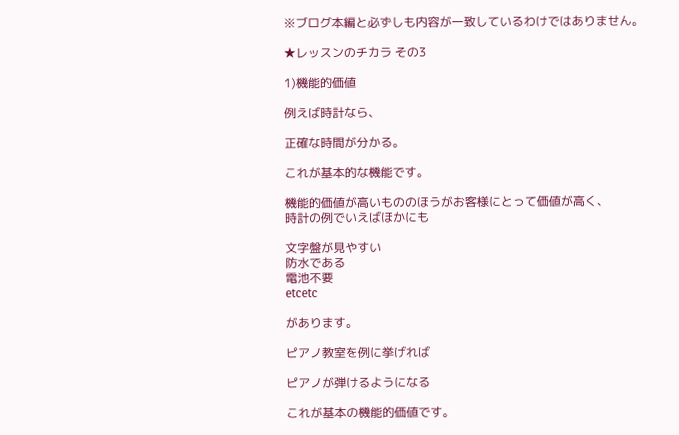※ブログ本編と必ずしも内容が一致しているわけではありません。

★レッスンのチカラ その3

1)機能的価値

例えば時計なら、

正確な時間が分かる。

これが基本的な機能です。

機能的価値が高いもののほうがお客様にとって価値が高く、
時計の例でいえばほかにも

文字盤が見やすい
防水である
電池不要
etcetc

があります。

ピアノ教室を例に挙げれば

ピアノが弾けるようになる

これが基本の機能的価値です。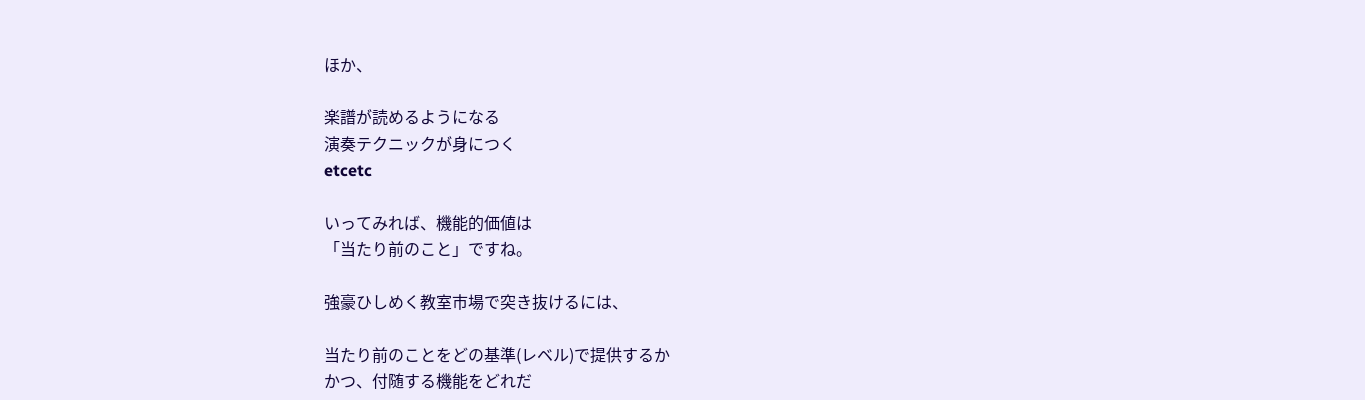ほか、

楽譜が読めるようになる
演奏テクニックが身につく
etcetc

いってみれば、機能的価値は
「当たり前のこと」ですね。

強豪ひしめく教室市場で突き抜けるには、

当たり前のことをどの基準(レベル)で提供するか
かつ、付随する機能をどれだ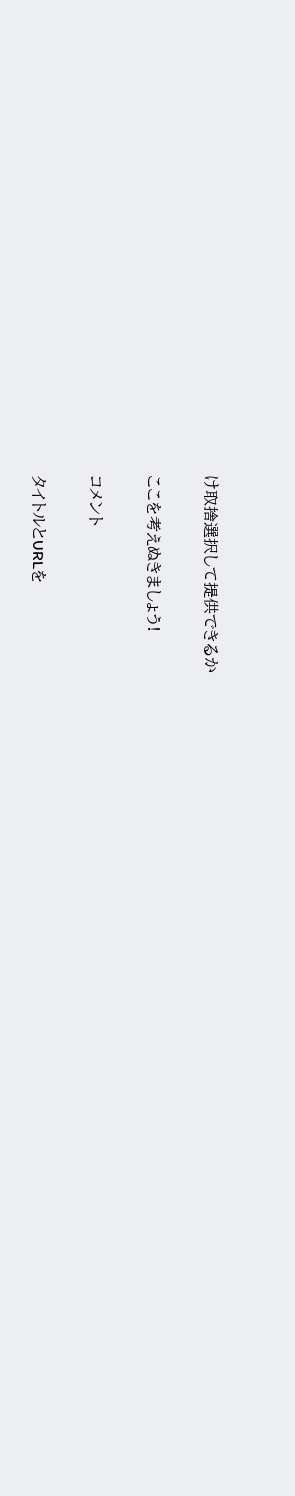け取捨選択して提供できるか

ここを考えぬきましょう!

コメント

タイトルとURLを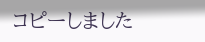コピーしました